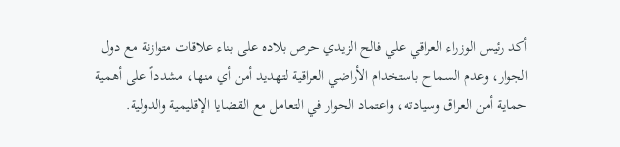أكد رئيس الوزراء العراقي علي فالح الزيدي حرص بلاده على بناء علاقات متوازنة مع دول الجوار، وعدم السماح باستخدام الأراضي العراقية لتهديد أمن أي منها، مشدداً على أهمية حماية أمن العراق وسيادته، واعتماد الحوار في التعامل مع القضايا الإقليمية والدولية.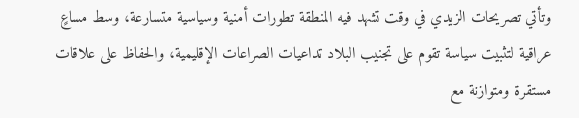وتأتي تصريحات الزيدي في وقت تشهد فيه المنطقة تطورات أمنية وسياسية متسارعة، وسط مساعٍ عراقية لتثبيت سياسة تقوم على تجنيب البلاد تداعيات الصراعات الإقليمية، والحفاظ على علاقات مستقرة ومتوازنة مع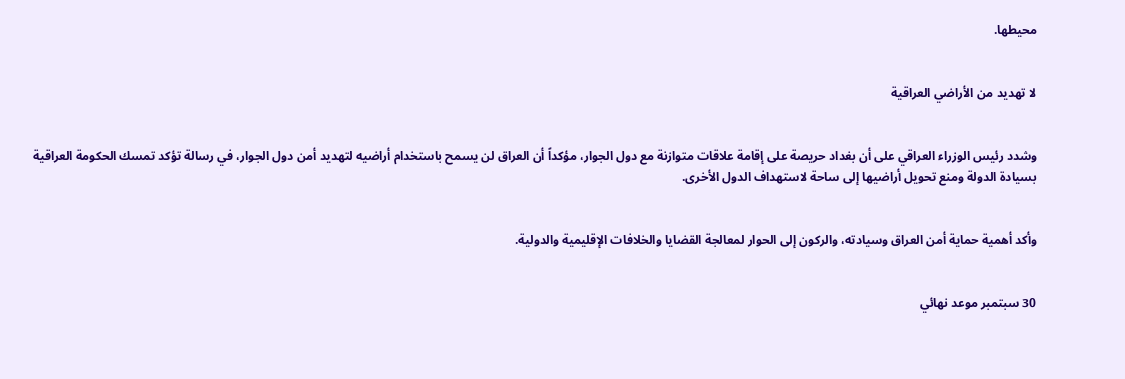محيطها.


لا تهديد من الأراضي العراقية


وشدد رئيس الوزراء العراقي على أن بغداد حريصة على إقامة علاقات متوازنة مع دول الجوار، مؤكداً أن العراق لن يسمح باستخدام أراضيه لتهديد أمن دول الجوار، في رسالة تؤكد تمسك الحكومة العراقية بسيادة الدولة ومنع تحويل أراضيها إلى ساحة لاستهداف الدول الأخرى.


وأكد أهمية حماية أمن العراق وسيادته، والركون إلى الحوار لمعالجة القضايا والخلافات الإقليمية والدولية.


30 سبتمبر موعد نهائي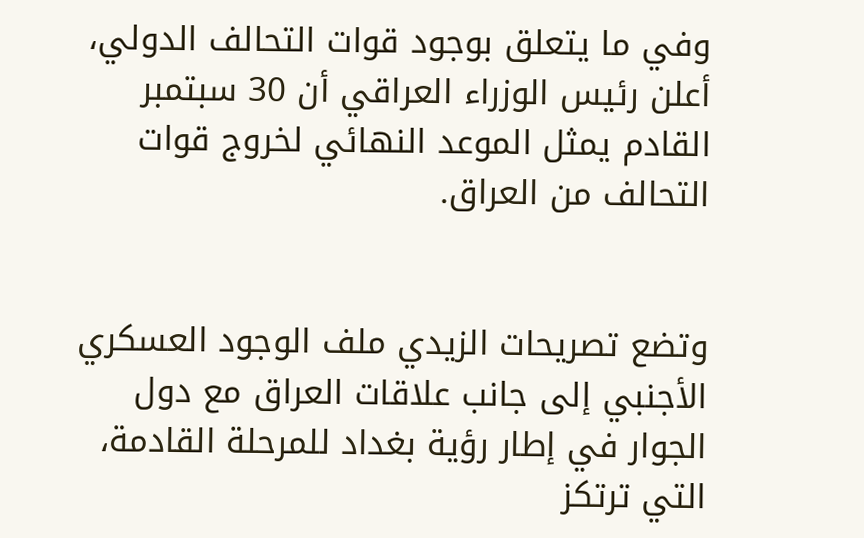وفي ما يتعلق بوجود قوات التحالف الدولي، أعلن رئيس الوزراء العراقي أن 30 سبتمبر القادم يمثل الموعد النهائي لخروج قوات التحالف من العراق.


وتضع تصريحات الزيدي ملف الوجود العسكري الأجنبي إلى جانب علاقات العراق مع دول الجوار في إطار رؤية بغداد للمرحلة القادمة، التي ترتكز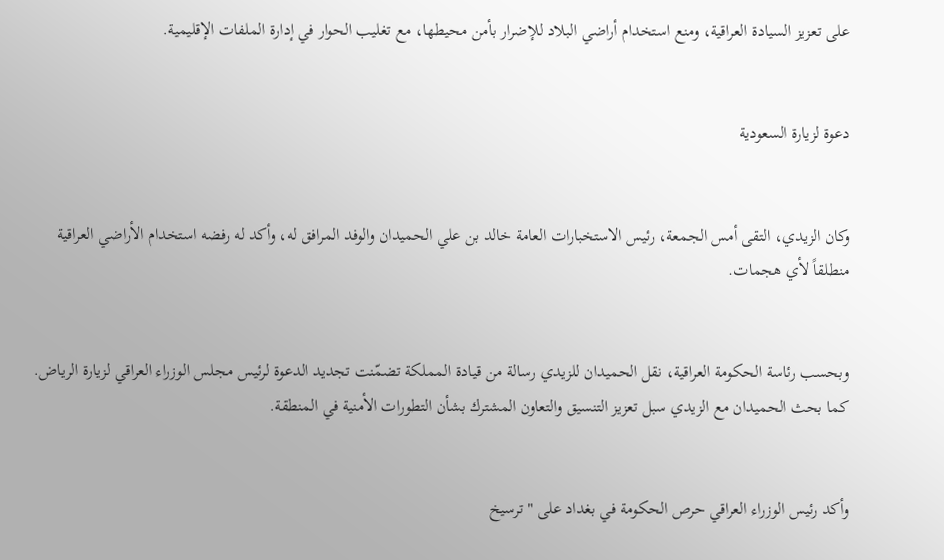على تعزيز السيادة العراقية، ومنع استخدام أراضي البلاد للإضرار بأمن محيطها، مع تغليب الحوار في إدارة الملفات الإقليمية.


دعوة لزيارة السعودية


وكان الزيدي، التقى أمس الجمعة، رئيس الاستخبارات العامة خالد بن علي الحميدان والوفد المرافق له، وأكد له رفضه استخدام الأراضي العراقية منطلقاً لأي هجمات.


وبحسب رئاسة الحكومة العراقية، نقل الحميدان للزيدي رسالة من قيادة المملكة تضمّنت تجديد الدعوة لرئيس مجلس الوزراء العراقي لزيارة الرياض. كما بحث الحميدان مع الزيدي سبل تعزيز التنسيق والتعاون المشترك بشأن التطورات الأمنية في المنطقة.


وأكد رئيس الوزراء العراقي حرص الحكومة في بغداد على "ترسيخ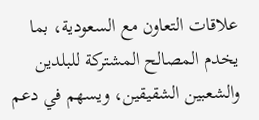علاقات التعاون مع السعودية، بما يخدم المصالح المشتركة للبلدين والشعبين الشقيقين، ويسهم في دعم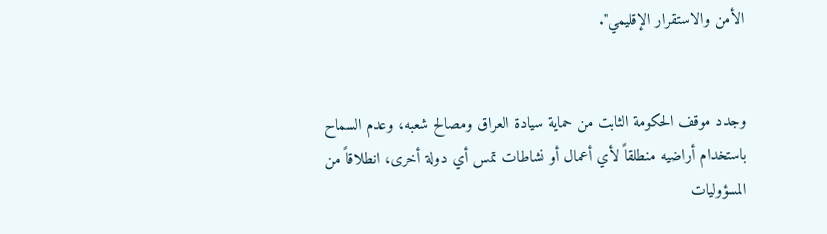الأمن والاستقرار الإقليمي".


وجدد موقف الحكومة الثابت من حماية سيادة العراق ومصالح شعبه، وعدم السماح باستخدام أراضيه منطلقاً لأي أعمال أو نشاطات تمس أي دولة أخرى، انطلاقاً من المسؤوليات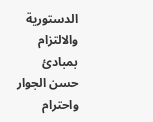الدستورية والالتزام بمبادئ حسن الجوار واحترام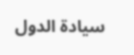سيادة الدول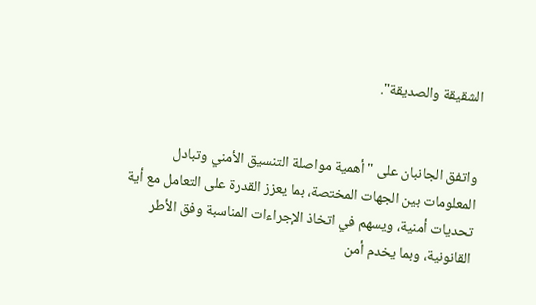الشقيقة والصديقة".


واتفق الجانبان على "أهمية مواصلة التنسيق الأمني وتبادل المعلومات بين الجهات المختصة، بما يعزز القدرة على التعامل مع أية تحديات أمنية، ويسهم في اتخاذ الإجراءات المناسبة وفق الأطر القانونية، وبما يخدم أمن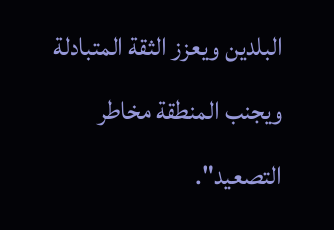البلدين ويعزز الثقة المتبادلة ويجنب المنطقة مخاطر التصعيد".